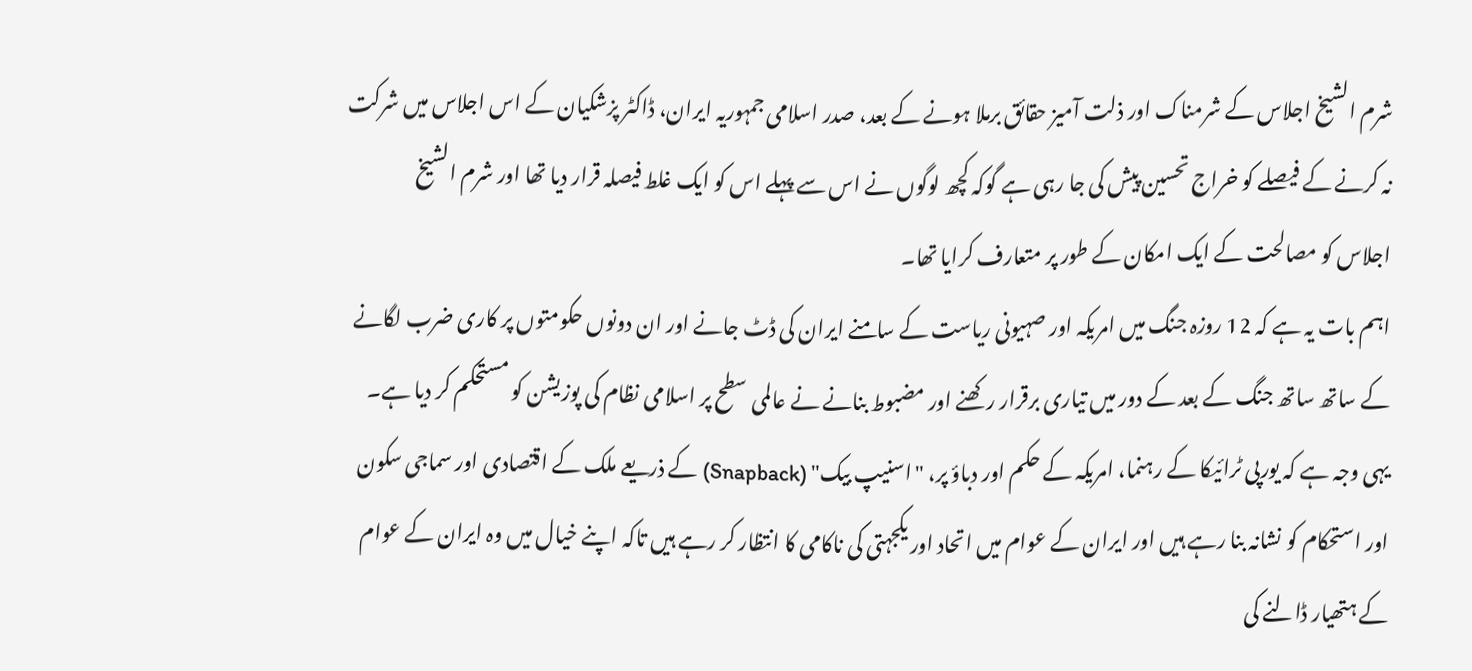شرم الشیخ اجلاس کے شرمناک اور ذلت آمیز حقائق برملا ہونے کے بعد، صدر اسلامی جمہوریہ ایران، ڈاکٹر پزشکیان کے اس اجلاس میں شرکت نہ کرنے کے فیصلے کو خراج تحسین پیش کی جا رہی ہے گوکہ کچھ لوگوں نے اس سے پہلے اس کو ایک غلط فیصلہ قرار دیا تھا اور شرم الشیخ اجلاس کو مصالحت کے ایک امکان کے طور پر متعارف کرایا تھا۔
اہم بات یہ ہے کہ 12 روزہ جنگ میں امریکہ اور صہیونی ریاست کے سامنے ایران کی ڈٹ جانے اور ان دونوں حکومتوں پر کاری ضرب لگانے کے ساتھ ساتھ جنگ کے بعد کے دور میں تیاری برقرار رکھنے اور مضبوط بنانے نے عالمی سطح پر اسلامی نظام کی پوزیشن کو مستحکم کر دیا ہے۔ یہی وجہ ہے کہ یورپی ٹرائیکا کے رہنما، امریکہ کے حکم اور دباؤ پر، "اسنیپ بیک" (Snapback) کے ذریعے ملک کے اقتصادی اور سماجی سکون اور استحکام کو نشانہ بنا رہے ہیں اور ایران کے عوام میں اتحاد اور یکجہتی کی ناکامی کا انتظار کر رہے ہیں تاکہ اپنے خیال میں وہ ایران کے عوام کے ہتھیار ڈالنے کی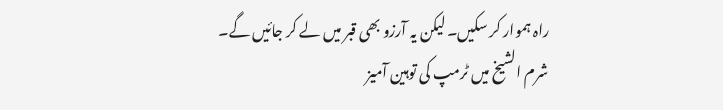راہ ہموار کر سکیں۔ لیکن یہ آرزو بھی قبر میں لے کر جائیں گے۔
شرم الشیخ میں ٹرمپ کی توہین آمیز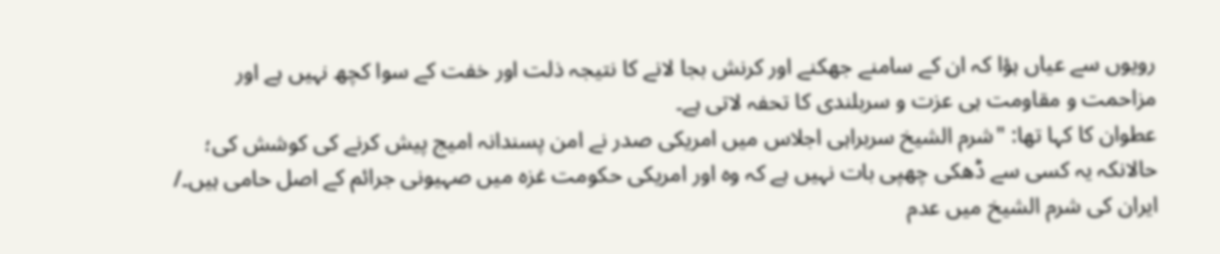رویوں سے عیاں ہؤا کہ ان کے سامنے جھکنے اور کرنش بجا لانے کا نتیجہ ذلت اور خفت کے سوا کچھ نہیں ہے اور مزاحمت و مقاومت ہی عزت و سربلندی کا تحفہ لاتی ہے۔
عطوان کا کہا تھا: "شرم الشیخ سربراہی اجلاس میں امریکی صدر نے امن پسندانہ امیج پیش کرنے کی کوشش کی؛ حالانکہ یہ کسی سے ڈھکی چھپی بات نہیں ہے کہ وہ اور امریکی حکومت غزہ میں صہیونی جرائم کے اصل حامی ہیں۔/ ایران کی شرم الشیخ میں عدم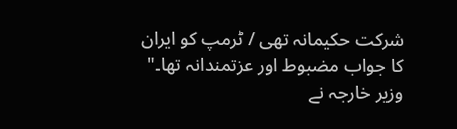شرکت حکیمانہ تھی / ٹرمپ کو ایران کا جواب مضبوط اور عزتمندانہ تھا۔"
وزیر خارجہ نے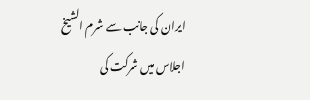ایران کی جانب سے شرم الشیخ اجلاس میں شرکت کی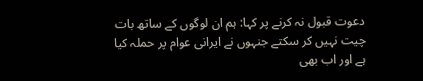دعوت قبول نہ کرنے پر کہا: ہم ان لوگوں کے ساتھ بات چیت نہیں کر سکتے جنہوں نے ایرانی عوام پر حملہ کیا ہے اور اب بھی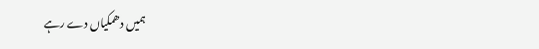ہمیں دھمکیاں دے رہے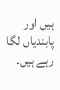ہیں اور پابندیاں لگا رہے ہیں۔